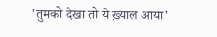'तुमको देखा तो ये ख़्याल आया'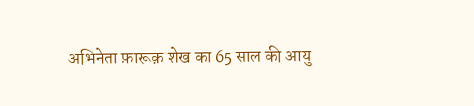अभिनेता फ़ारूक़ शेख का 65 साल की आयु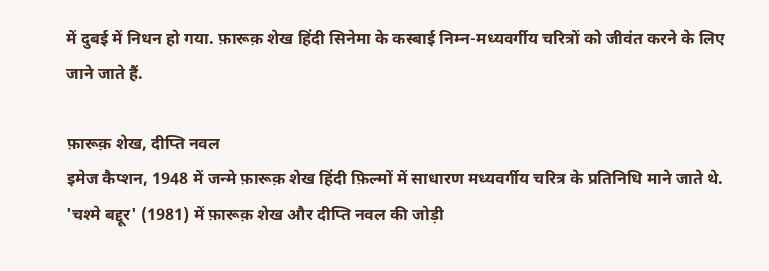में दुबई में निधन हो गया. फ़ारूक़ शेख हिंदी सिनेमा के कस्बाई निम्न-मध्यवर्गीय चरित्रों को जीवंत करने के लिए जाने जाते हैं.

फ़ारूक़ शेख, दीप्ति नवल
इमेज कैप्शन, 1948 में जन्मे फ़ारूक़ शेख हिंदी फ़िल्मों में साधारण मध्यवर्गीय चरित्र के प्रतिनिधि माने जाते थे. 'चश्मे बद्दूर' (1981) में फ़ारूक़ शेख और दीप्ति नवल की जोड़ी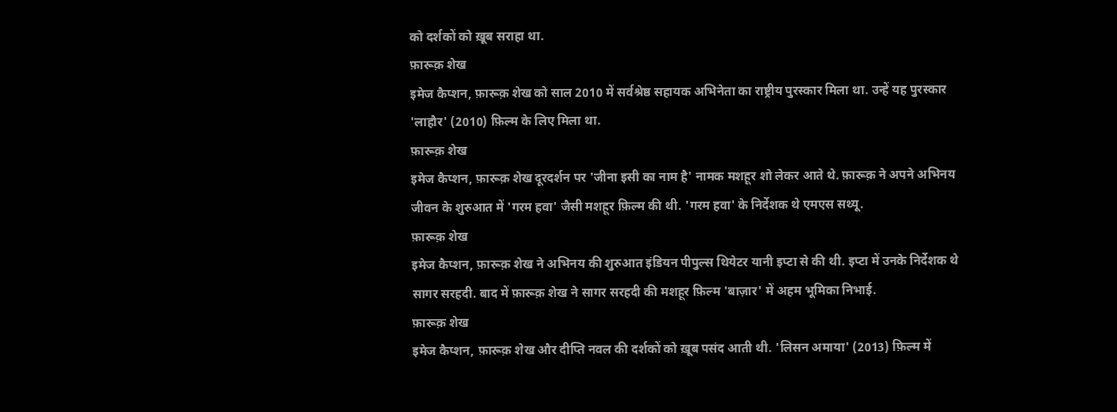को दर्शकों को ख़ूब सराहा था.
फ़ारूक़ शेख
इमेज कैप्शन, फ़ारूक़ शेख को साल 2010 में सर्वश्रेष्ठ सहायक अभिनेता का राष्ट्रीय पुरस्कार मिला था. उन्हें यह पुरस्कार 'लाहौर' (2010) फ़िल्म के लिए मिला था.
फ़ारूक़ शेख
इमेज कैप्शन, फ़ारूक़ शेख दूरदर्शन पर 'जीना इसी का नाम है' नामक मशहूर शो लेकर आते थे. फ़ारूक़ ने अपने अभिनय जीवन के शुरुआत में 'गरम हवा' जैसी मशहूर फ़िल्म की थी. 'गरम हवा' के निर्देशक थे एमएस सथ्यू.
फ़ारूक़ शेख
इमेज कैप्शन, फ़ारूक़ शेख ने अभिनय की शुरुआत इंडियन पीपुल्स थियेटर यानी इप्टा से की थी. इप्टा में उनके निर्देशक थे सागर सरहदी. बाद में फ़ारूक़ शेख ने सागर सरहदी की मशहूर फ़िल्म 'बाज़ार' में अहम भूमिका निभाई.
फ़ारूक़ शेख
इमेज कैप्शन, फ़ारूक़ शेख और दीप्ति नवल की दर्शकों को ख़ूब पसंद आती थी. 'लिसन अमाया' (2013) फ़िल्म में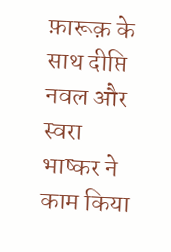फ़ारूक़ के साथ दीप्ति नवल और स्वरा भाष्कर ने काम किया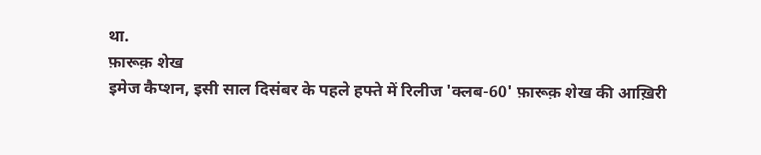था.
फ़ारूक़ शेख
इमेज कैप्शन, इसी साल दिसंबर के पहले हफ्ते में रिलीज 'क्लब-60' फ़ारूक़ शेख की आख़िरी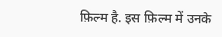फ़िल्म है. इस फ़िल्म में उनके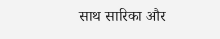साथ सारिका और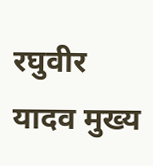रघुवीर यादव मुख्य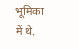भूमिका में थे.